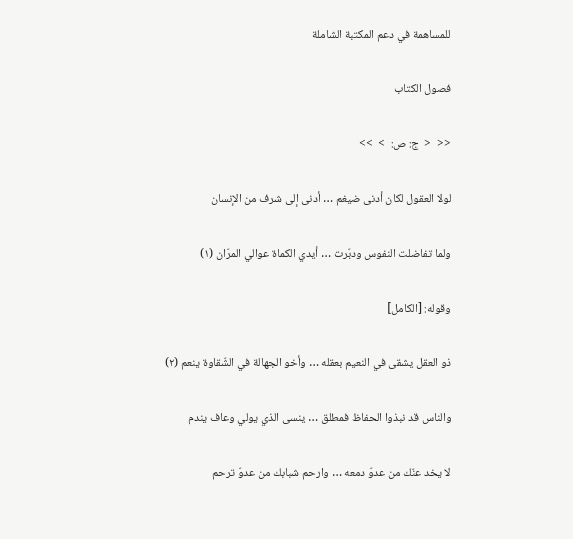للمساهمة في دعم المكتبة الشاملة

فصول الكتاب

<<  <  ج: ص:  >  >>

لولا العقول لكان أدنى ضيغم … أدنى إلى شرف من الإنسان

ولما تفاضلت النفوس ودبّرت … أيدي الكماة عوالي المرّان (١)

وقوله: [الكامل]

ذو العقل يشقى في النعيم بعقله … وأخو الجهالة في الشّقاوة ينعم (٢)

والناس قد نبذوا الحفاظ فمطلق … ينسى الذي يولي وعاف يندم

لا يخد عنّك من عدوّ دمعه … وارحم شبابك من عدوّ ترحم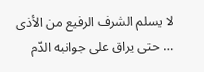لا يسلم الشرف الرفيع من الأذى … حتى يراق على جوانبه الدّم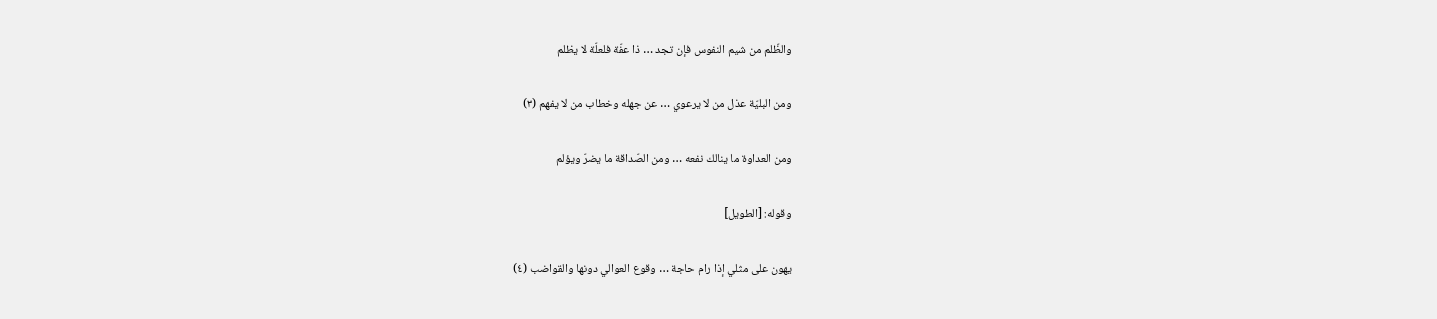والظّلم من شيم النفوس فإن تجد … ذا عفّة فلعلّة لا يظلم

ومن البليّة عذل من لا يرعوي … عن جهله وخطاب من لا يفهم (٣)

ومن العداوة ما ينالك نفعه … ومن الصّداقة ما يضرّ ويؤلم

وقوله: [الطويل]

يهون على مثلي إذا رام حاجة … وقوع العوالي دونها والقواضب (٤)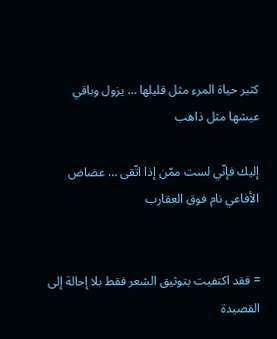كثير حياة المرء مثل قليلها … يزول وباقي عيشها مثل ذاهب

إليك فإنّي لست ممّن إذا اتّقى … عضاض الأفاعي نام فوق العقارب


= فقد اكتفيت بتوثيق الشعر فقط بلا إحالة إلى القصيدة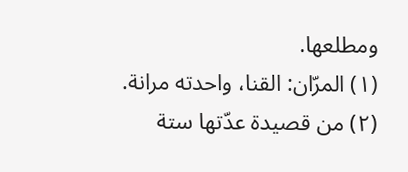ومطلعها.
(١) المرّان: القنا، واحدته مرانة.
(٢) من قصيدة عدّتها ستة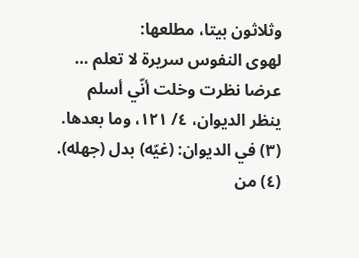وثلاثون بيتا، مطلعها:
لهوى النفوس سريرة لا تعلم … عرضا نظرت وخلت أنّي أسلم
ينظر الديوان، ٤/ ١٢١، وما بعدها.
(٣) في الديوان: (غيّه) بدل (جهله).
(٤) من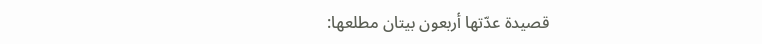قصيدة عدّتها أربعون بيتان مطلعها: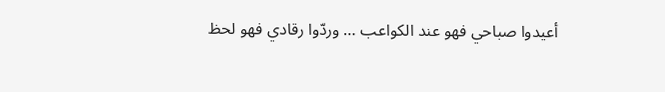أعيدوا صباحي فهو عند الكواعب … وردّوا رقادي فهو لحظ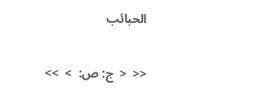الحبائب

<<  <  ج: ص:  >  >>